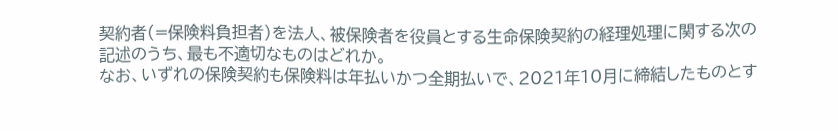契約者(=保険料負担者)を法人、被保険者を役員とする生命保険契約の経理処理に関する次の記述のうち、最も不適切なものはどれか。
なお、いずれの保険契約も保険料は年払いかつ全期払いで、2021年10月に締結したものとす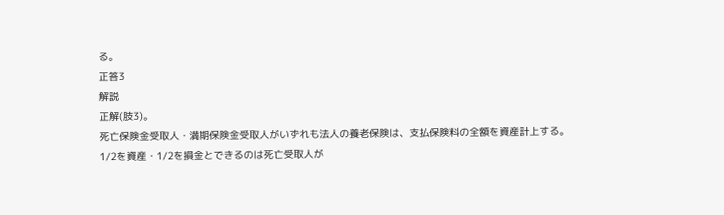る。
正答3
解説
正解(肢3)。
死亡保険金受取人・満期保険金受取人がいずれも法人の養老保険は、支払保険料の全額を資産計上する。
1/2を資産・1/2を損金とできるのは死亡受取人が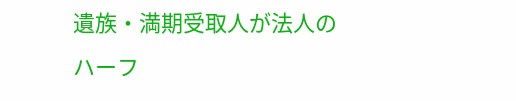遺族・満期受取人が法人のハーフ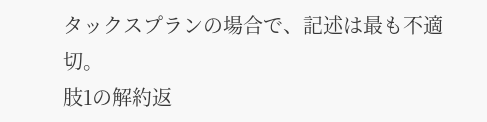タックスプランの場合で、記述は最も不適切。
肢1の解約返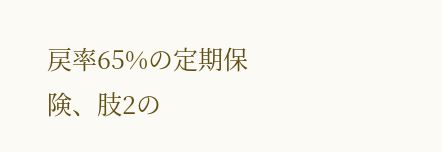戻率65%の定期保険、肢2の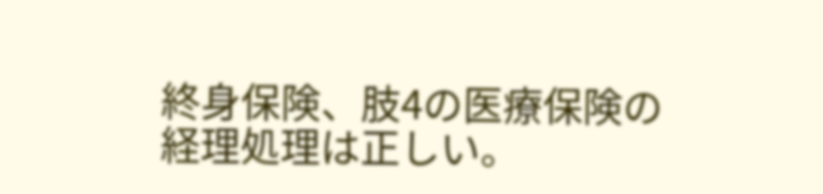終身保険、肢4の医療保険の経理処理は正しい。